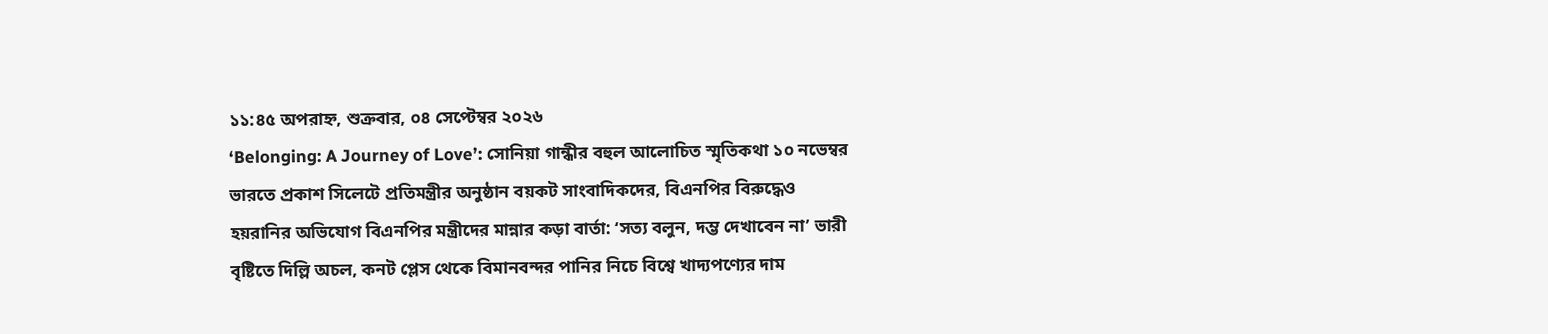১১:৪৫ অপরাহ্ন, শুক্রবার, ০৪ সেপ্টেম্বর ২০২৬
‘Belonging: A Journey of Love’: সোনিয়া গান্ধীর বহুল আলোচিত স্মৃতিকথা ১০ নভেম্বর ভারতে প্রকাশ সিলেটে প্রতিমন্ত্রীর অনুষ্ঠান বয়কট সাংবাদিকদের, বিএনপির বিরুদ্ধেও হয়রানির অভিযোগ বিএনপির মন্ত্রীদের মান্নার কড়া বার্তা: ‘সত্য বলুন, দম্ভ দেখাবেন না’ ভারী বৃষ্টিতে দিল্লি অচল, কনট প্লেস থেকে বিমানবন্দর পানির নিচে বিশ্বে খাদ্যপণ্যের দাম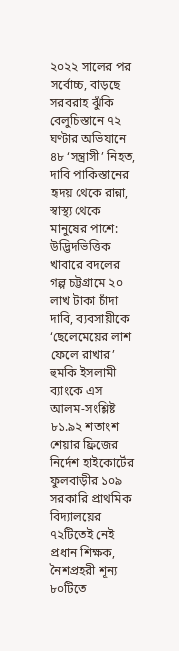২০২২ সালের পর সর্বোচ্চ, বাড়ছে সরবরাহ ঝুঁকি বেলুচিস্তানে ৭২ ঘণ্টার অভিযানে ৪৮ ‘সন্ত্রাসী’ নিহত, দাবি পাকিস্তানের হৃদয় থেকে রান্না, স্বাস্থ্য থেকে মানুষের পাশে: উদ্ভিদভিত্তিক খাবারে বদলের গল্প চট্টগ্রামে ২০ লাখ টাকা চাঁদা দাবি, ব্যবসায়ীকে ‘ছেলেমেয়ের লাশ ফেলে রাখার’ হুমকি ইসলামী ব্যাংকে এস আলম-সংশ্লিষ্ট ৮১.৯২ শতাংশ শেয়ার ফ্রিজের নির্দেশ হাইকোর্টের ফুলবাড়ীর ১০৯ সরকারি প্রাথমিক বিদ্যালয়ের ৭২টিতেই নেই প্রধান শিক্ষক, নৈশপ্রহরী শূন্য ৮০টিতে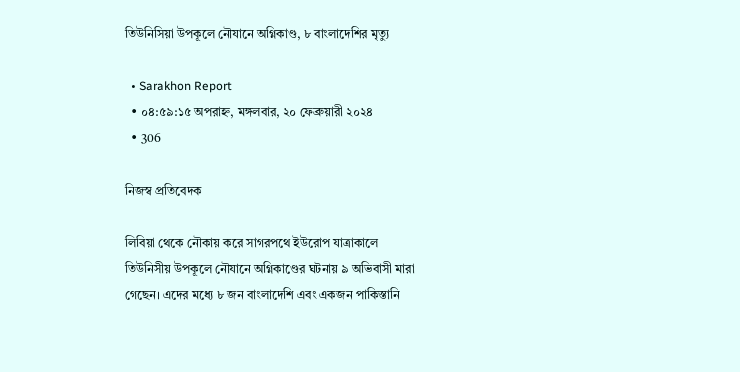তিউনিসিয়া উপকূলে নৌযানে অগ্নিকাণ্ড, ৮ বাংলাদেশির মৃত্যু

  • Sarakhon Report
  • ০৪:৫৯:১৫ অপরাহ্ন, মঙ্গলবার, ২০ ফেব্রুয়ারী ২০২৪
  • 306

নিজস্ব প্রতিবেদক

লিবিয়া থেকে নৌকায় করে সাগরপথে ইউরোপ যাত্রাকালে তিউনিসীয় উপকূলে নৌযানে অগ্নিকাণ্ডের ঘটনায় ৯ অভিবাসী মারা গেছেন। এদের মধ্যে ৮ জন বাংলাদেশি এবং একজন পাকিস্তানি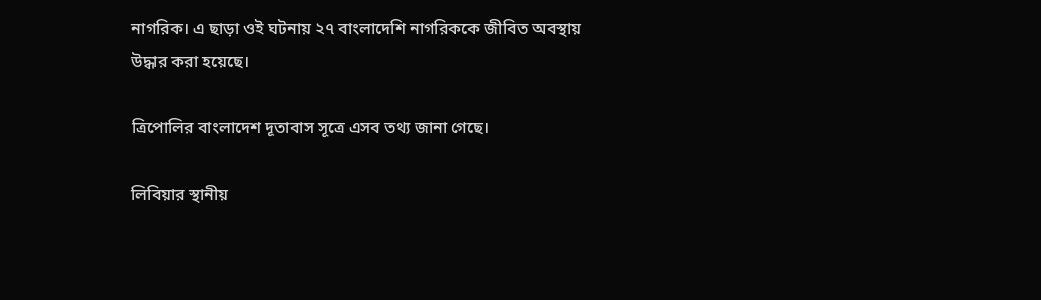নাগরিক। এ ছাড়া ওই ঘটনায় ২৭ বাংলাদেশি নাগরিককে জীবিত অবস্থায় উদ্ধার করা হয়েছে।

ত্রিপোলির বাংলাদেশ দূতাবাস সূত্রে এসব তথ্য জানা গেছে।

লিবিয়ার স্থানীয়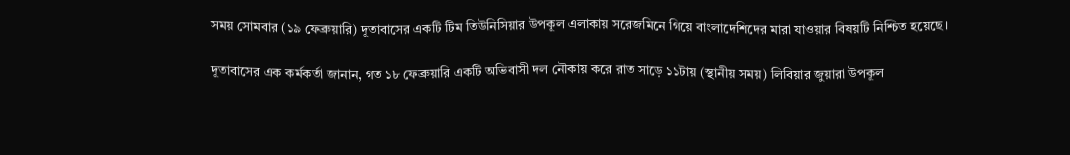সময় সোমবার (১৯ ফেব্রুয়ারি) দূতাবাসের একটি টিম তিউনিসিয়ার উপকূল এলাকায় সরেজমিনে গিয়ে বাংলাদেশিদের মারা যাওয়ার বিষয়টি নিশ্চিত হয়েছে।

দূতাবাসের এক কর্মকর্তা জানান, গত ১৮ ফেব্রুয়ারি একটি অভিবাসী দল নৌকায় করে রাত সাড়ে ১১টায় (স্থানীয় সময়) লিবিয়ার জুয়ারা উপকূল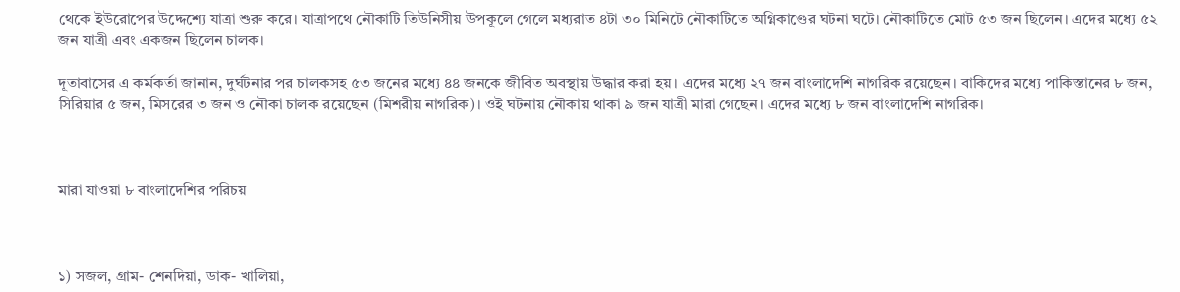থেকে ইউরোপের উদ্দেশ্যে যাত্রা শুরু করে। যাত্রাপথে নৌকাটি তিউনিসীয় উপকূলে গেলে মধ্যরাত ৪টা ৩০ মিনিটে নৌকাটিতে অগ্নিকাণ্ডের ঘটনা ঘটে। নৌকাটিতে মোট ৫৩ জন ছিলেন। এদের মধ্যে ৫২ জন যাত্রী এবং একজন ছিলেন চালক।

দূতাবাসের এ কর্মকর্তা জানান, দুর্ঘটনার পর চালকসহ ৫৩ জনের মধ্যে ৪৪ জনকে জীবিত অবস্থায় উদ্ধার করা হয়। এদের মধ্যে ২৭ জন বাংলাদেশি নাগরিক রয়েছেন। বাকিদের মধ্যে পাকিস্তানের ৮ জন, সিরিয়ার ৫ জন, মিসরের ৩ জন ও নৌকা চালক রয়েছেন (মিশরীয় নাগরিক)। ওই ঘটনায় নৌকায় থাকা ৯ জন যাত্রী মারা গেছেন। এদের মধ্যে ৮ জন বাংলাদেশি নাগরিক।



মারা যাওয়া ৮ বাংলাদেশির পরিচয়



১) সজল, গ্রাম- শেনদিয়া, ডাক- খালিয়া,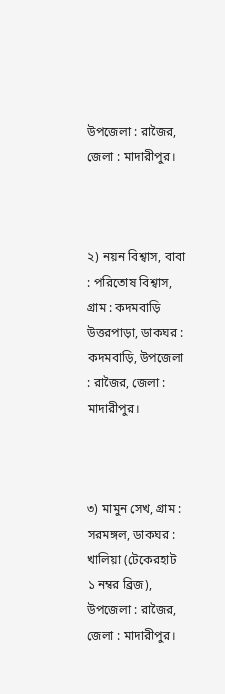উপজেলা : রাজৈর, জেলা : মাদারীপুর।



২) নয়ন বিশ্বাস, বাবা : পরিতোষ বিশ্বাস, গ্রাম : কদমবাড়ি উত্তরপাড়া, ডাকঘর : কদমবাড়ি, উপজেলা : রাজৈর, জেলা : মাদারীপুর।



৩) মামুন সেখ, গ্রাম : সরমঙ্গল, ডাকঘর : খালিয়া (টেকেরহাট ১ নম্বর ব্রিজ), উপজেলা : রাজৈর, জেলা : মাদারীপুর।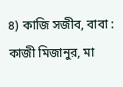৪) কাজি সজীব, বাবা : কাজী মিজানুর, মা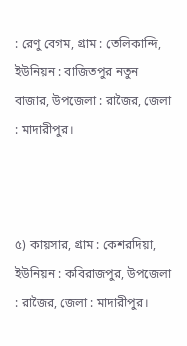: রেণু বেগম, গ্রাম : তেলিকান্দি, ইউনিয়ন : বাজিতপুর নতুন বাজার, উপজেলা : রাজৈর, জেলা : মাদারীপুর।



৫) কায়সার, গ্রাম : কেশরদিয়া, ইউনিয়ন : কবিরাজপুর, উপজেলা : রাজৈর, জেলা : মাদারীপুর।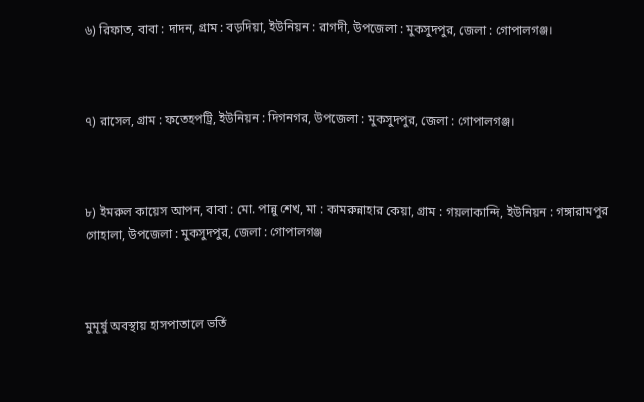৬) রিফাত, বাবা : দাদন, গ্রাম : বড়দিয়া, ইউনিয়ন : রাগদী, উপজেলা : মুকসুদপুর, জেলা : গোপালগঞ্জ।



৭) রাসেল, গ্রাম : ফতেহপট্রি, ইউনিয়ন : দিগনগর, উপজেলা : মুকসুদপুর, জেলা : গোপালগঞ্জ।



৮) ইমরুল কায়েস আপন, বাবা : মো. পান্নু শেখ, মা : কামরুন্নাহার কেয়া, গ্রাম : গয়লাকান্দি, ইউনিয়ন : গঙ্গারামপুর গোহালা, উপজেলা : মুকসুদপুর, জেলা : গোপালগঞ্জ



মুমূর্ষু অবস্থায় হাসপাতালে ভর্তি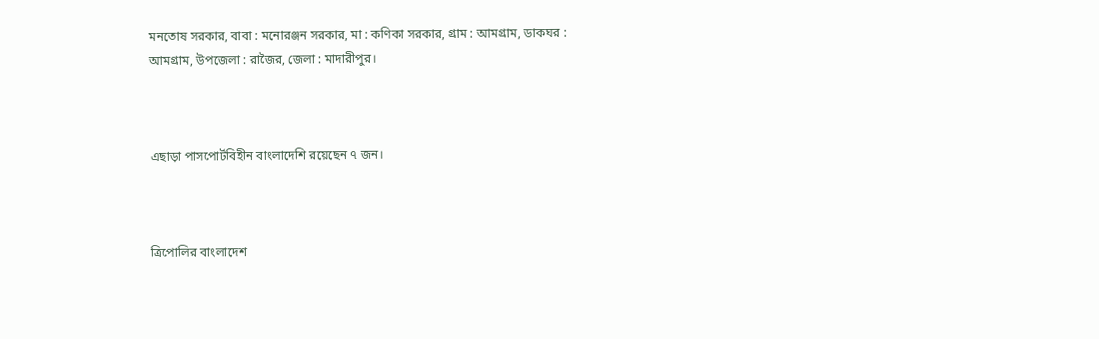মনতোষ সরকার, বাবা : মনোরঞ্জন সরকার, মা : কণিকা সরকার, গ্রাম : আমগ্রাম, ডাকঘর : আমগ্রাম, উপজেলা : রাজৈর, জেলা : মাদারীপুর।



এছাড়া পাসপোর্টবিহীন বাংলাদেশি রয়েছেন ৭ জন।



ত্রিপোলির বাংলাদেশ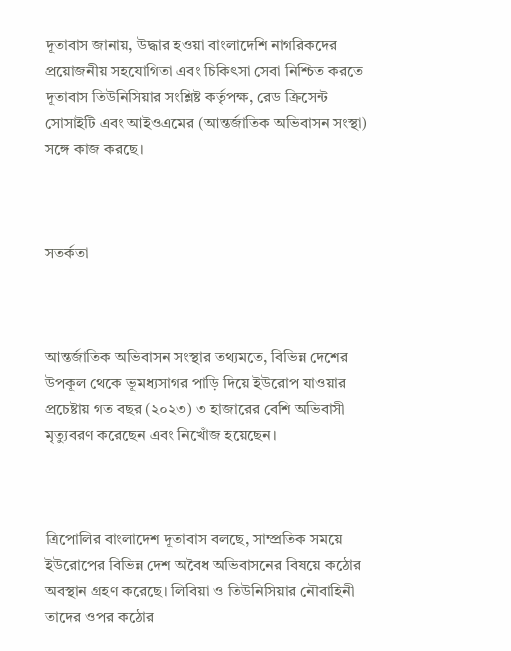দূতাবাস জানায়, উদ্ধার হওয়া বাংলাদেশি নাগরিকদের প্রয়োজনীয় সহযোগিতা এবং চিকিৎসা সেবা নিশ্চিত করতে দূতাবাস তিউনিসিয়ার সংশ্লিষ্ট কর্তৃপক্ষ, রেড ক্রিসেন্ট সোসাইটি এবং আইওএমের (আন্তর্জাতিক অভিবাসন সংস্থা) সঙ্গে কাজ করছে।



সতর্কতা



আন্তর্জাতিক অভিবাসন সংস্থার তথ্যমতে, বিভিন্ন দেশের উপকূল থেকে ভূমধ্যসাগর পাড়ি দিয়ে ইউরোপ যাওয়ার প্রচেষ্টায় গত বছর (২০২৩) ৩ হাজারের বেশি অভিবাসী মৃত্যুবরণ করেছেন এবং নিখোঁজ হয়েছেন।



ত্রিপোলির বাংলাদেশ দূতাবাস বলছে, সাম্প্রতিক সময়ে ইউরোপের বিভিন্ন দেশ অবৈধ অভিবাসনের বিষয়ে কঠোর অবস্থান গ্রহণ করেছে। লিবিয়া ও তিউনিসিয়ার নৌবাহিনী তাদের ওপর কঠোর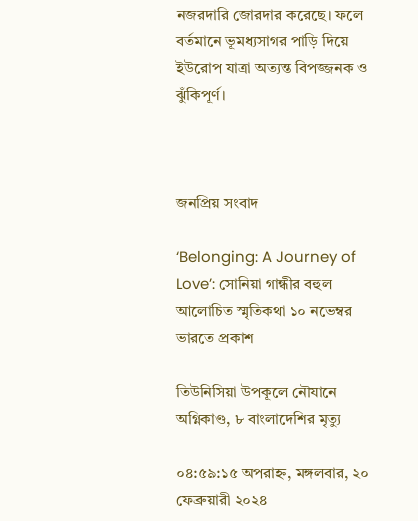নজরদারি জোরদার করেছে। ফলে বর্তমানে ভূমধ্যসাগর পাড়ি দিয়ে ইউরোপ যাত্রা অত্যন্ত বিপজ্জনক ও ঝুঁকিপূর্ণ।



জনপ্রিয় সংবাদ

‘Belonging: A Journey of Love’: সোনিয়া গান্ধীর বহুল আলোচিত স্মৃতিকথা ১০ নভেম্বর ভারতে প্রকাশ

তিউনিসিয়া উপকূলে নৌযানে অগ্নিকাণ্ড, ৮ বাংলাদেশির মৃত্যু

০৪:৫৯:১৫ অপরাহ্ন, মঙ্গলবার, ২০ ফেব্রুয়ারী ২০২৪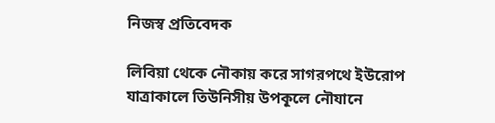নিজস্ব প্রতিবেদক

লিবিয়া থেকে নৌকায় করে সাগরপথে ইউরোপ যাত্রাকালে তিউনিসীয় উপকূলে নৌযানে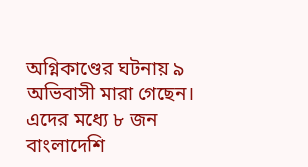অগ্নিকাণ্ডের ঘটনায় ৯ অভিবাসী মারা গেছেন। এদের মধ্যে ৮ জন বাংলাদেশি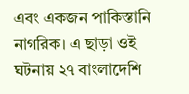এবং একজন পাকিস্তানি নাগরিক। এ ছাড়া ওই ঘটনায় ২৭ বাংলাদেশি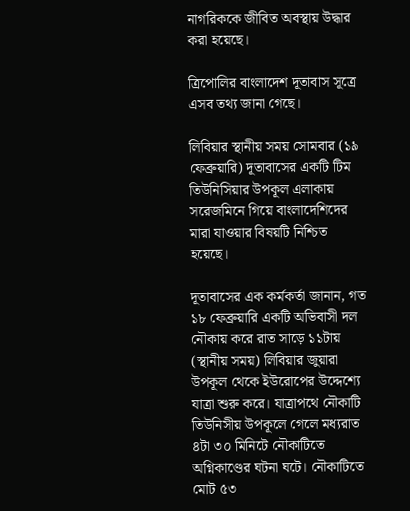নাগরিককে জীবিত অবস্থায় উদ্ধার করা হয়েছে।

ত্রিপোলির বাংলাদেশ দূতাবাস সূত্রে এসব তথ্য জানা গেছে।

লিবিয়ার স্থানীয় সময় সোমবার (১৯ ফেব্রুয়ারি) দূতাবাসের একটি টিম তিউনিসিয়ার উপকূল এলাকায় সরেজমিনে গিয়ে বাংলাদেশিদের মারা যাওয়ার বিষয়টি নিশ্চিত হয়েছে।

দূতাবাসের এক কর্মকর্তা জানান, গত ১৮ ফেব্রুয়ারি একটি অভিবাসী দল নৌকায় করে রাত সাড়ে ১১টায় (স্থানীয় সময়) লিবিয়ার জুয়ারা উপকূল থেকে ইউরোপের উদ্দেশ্যে যাত্রা শুরু করে। যাত্রাপথে নৌকাটি তিউনিসীয় উপকূলে গেলে মধ্যরাত ৪টা ৩০ মিনিটে নৌকাটিতে অগ্নিকাণ্ডের ঘটনা ঘটে। নৌকাটিতে মোট ৫৩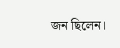জন ছিলেন।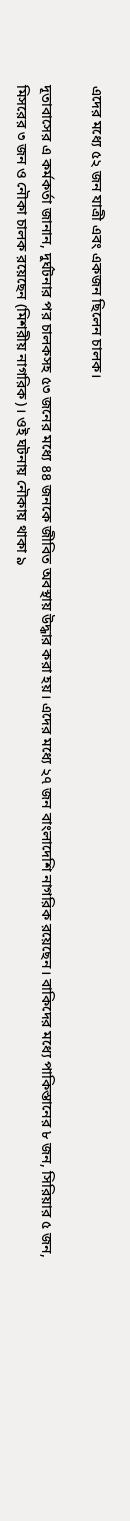এদের মধ্যে ৫২ জন যাত্রী এবং একজন ছিলেন চালক।

দূতাবাসের এ কর্মকর্তা জানান, দুর্ঘটনার পর চালকসহ ৫৩ জনের মধ্যে ৪৪ জনকে জীবিত অবস্থায় উদ্ধার করা হয়। এদের মধ্যে ২৭ জন বাংলাদেশি নাগরিক রয়েছেন। বাকিদের মধ্যে পাকিস্তানের ৮ জন, সিরিয়ার ৫ জন, মিসরের ৩ জন ও নৌকা চালক রয়েছেন (মিশরীয় নাগরিক)। ওই ঘটনায় নৌকায় থাকা ৯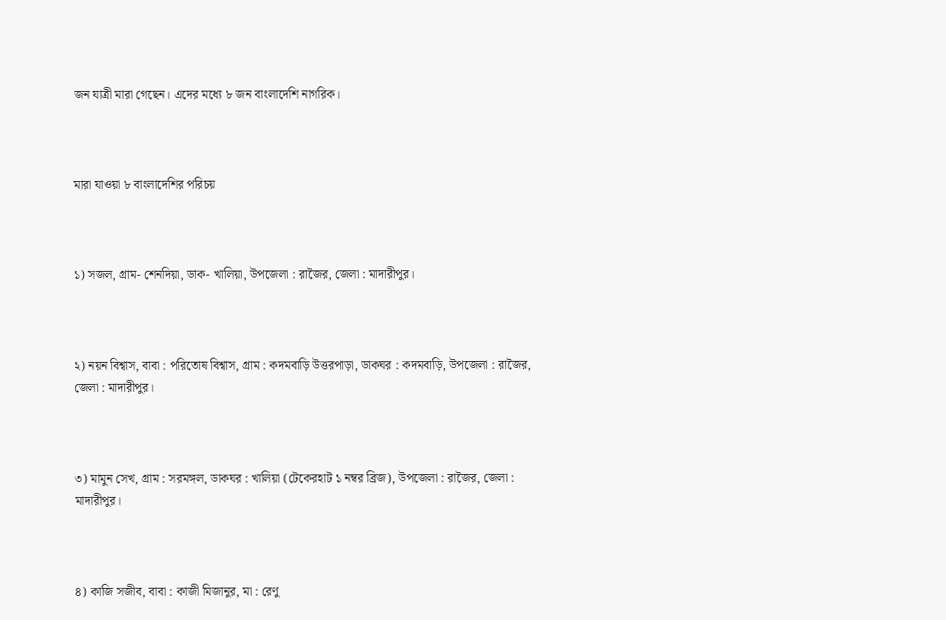জন যাত্রী মারা গেছেন। এদের মধ্যে ৮ জন বাংলাদেশি নাগরিক।



মারা যাওয়া ৮ বাংলাদেশির পরিচয়



১) সজল, গ্রাম- শেনদিয়া, ডাক- খালিয়া, উপজেলা : রাজৈর, জেলা : মাদারীপুর।



২) নয়ন বিশ্বাস, বাবা : পরিতোষ বিশ্বাস, গ্রাম : কদমবাড়ি উত্তরপাড়া, ডাকঘর : কদমবাড়ি, উপজেলা : রাজৈর, জেলা : মাদারীপুর।



৩) মামুন সেখ, গ্রাম : সরমঙ্গল, ডাকঘর : খালিয়া (টেকেরহাট ১ নম্বর ব্রিজ), উপজেলা : রাজৈর, জেলা : মাদারীপুর।



৪) কাজি সজীব, বাবা : কাজী মিজানুর, মা : রেণু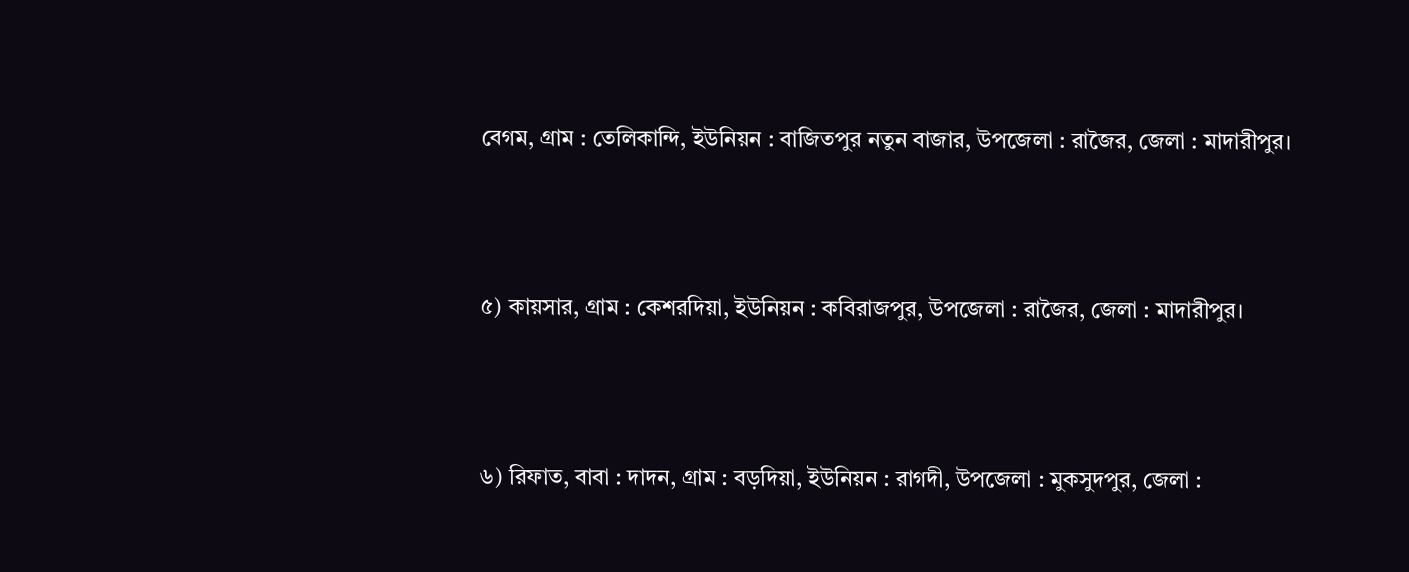বেগম, গ্রাম : তেলিকান্দি, ইউনিয়ন : বাজিতপুর নতুন বাজার, উপজেলা : রাজৈর, জেলা : মাদারীপুর।



৫) কায়সার, গ্রাম : কেশরদিয়া, ইউনিয়ন : কবিরাজপুর, উপজেলা : রাজৈর, জেলা : মাদারীপুর।



৬) রিফাত, বাবা : দাদন, গ্রাম : বড়দিয়া, ইউনিয়ন : রাগদী, উপজেলা : মুকসুদপুর, জেলা :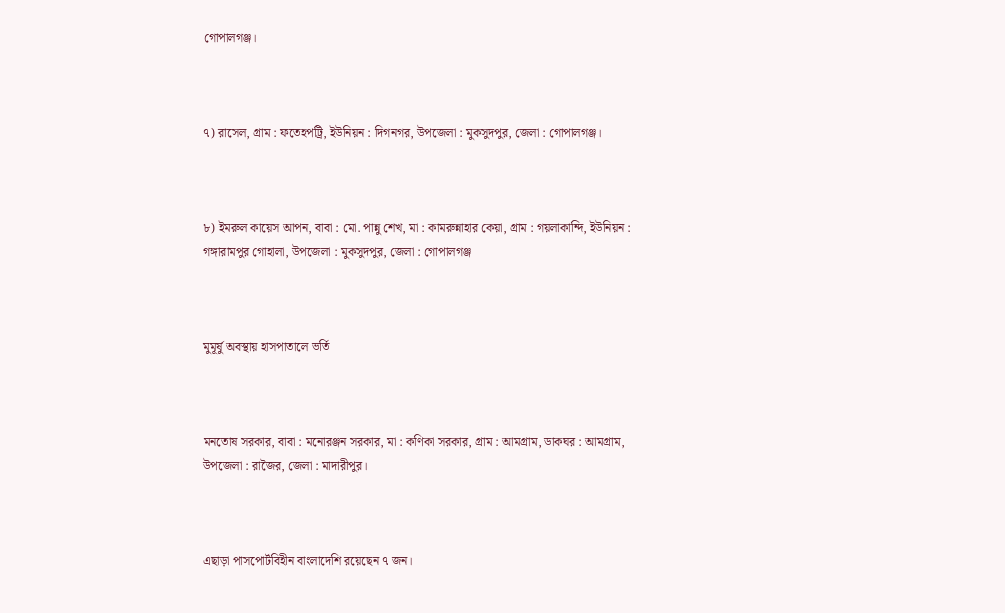গোপালগঞ্জ।



৭) রাসেল, গ্রাম : ফতেহপট্রি, ইউনিয়ন : দিগনগর, উপজেলা : মুকসুদপুর, জেলা : গোপালগঞ্জ।



৮) ইমরুল কায়েস আপন, বাবা : মো. পান্নু শেখ, মা : কামরুন্নাহার কেয়া, গ্রাম : গয়লাকান্দি, ইউনিয়ন : গঙ্গারামপুর গোহালা, উপজেলা : মুকসুদপুর, জেলা : গোপালগঞ্জ



মুমূর্ষু অবস্থায় হাসপাতালে ভর্তি



মনতোষ সরকার, বাবা : মনোরঞ্জন সরকার, মা : কণিকা সরকার, গ্রাম : আমগ্রাম, ডাকঘর : আমগ্রাম, উপজেলা : রাজৈর, জেলা : মাদারীপুর।



এছাড়া পাসপোর্টবিহীন বাংলাদেশি রয়েছেন ৭ জন।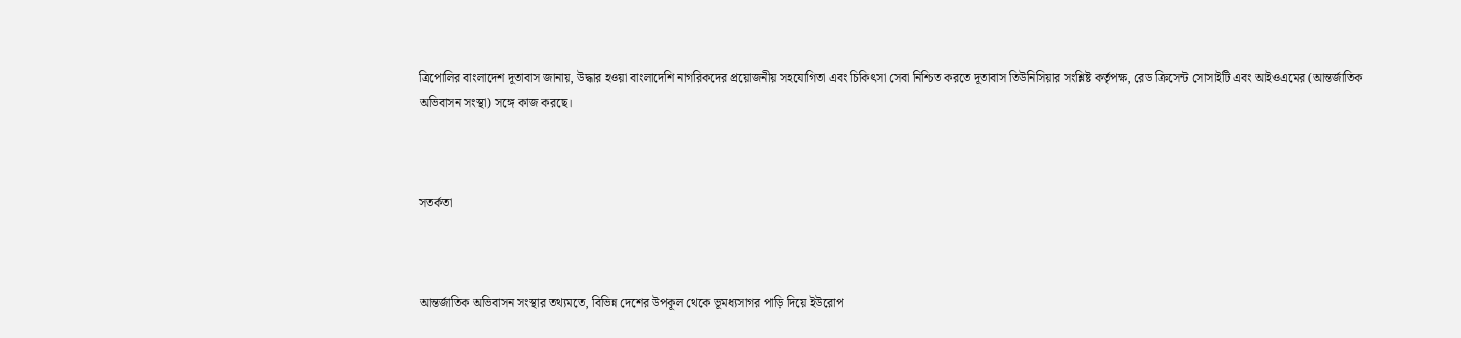ত্রিপোলির বাংলাদেশ দূতাবাস জানায়, উদ্ধার হওয়া বাংলাদেশি নাগরিকদের প্রয়োজনীয় সহযোগিতা এবং চিকিৎসা সেবা নিশ্চিত করতে দূতাবাস তিউনিসিয়ার সংশ্লিষ্ট কর্তৃপক্ষ, রেড ক্রিসেন্ট সোসাইটি এবং আইওএমের (আন্তর্জাতিক অভিবাসন সংস্থা) সঙ্গে কাজ করছে।



সতর্কতা



আন্তর্জাতিক অভিবাসন সংস্থার তথ্যমতে, বিভিন্ন দেশের উপকূল থেকে ভূমধ্যসাগর পাড়ি দিয়ে ইউরোপ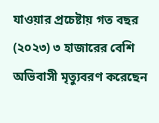যাওয়ার প্রচেষ্টায় গত বছর (২০২৩) ৩ হাজারের বেশি অভিবাসী মৃত্যুবরণ করেছেন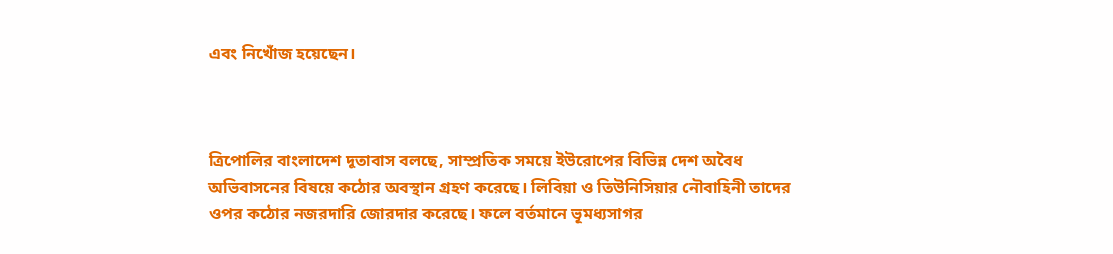এবং নিখোঁজ হয়েছেন।



ত্রিপোলির বাংলাদেশ দূতাবাস বলছে, সাম্প্রতিক সময়ে ইউরোপের বিভিন্ন দেশ অবৈধ অভিবাসনের বিষয়ে কঠোর অবস্থান গ্রহণ করেছে। লিবিয়া ও তিউনিসিয়ার নৌবাহিনী তাদের ওপর কঠোর নজরদারি জোরদার করেছে। ফলে বর্তমানে ভূমধ্যসাগর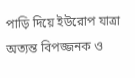পাড়ি দিয়ে ইউরোপ যাত্রা অত্যন্ত বিপজ্জনক ও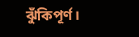ঝুঁকিপূর্ণ।